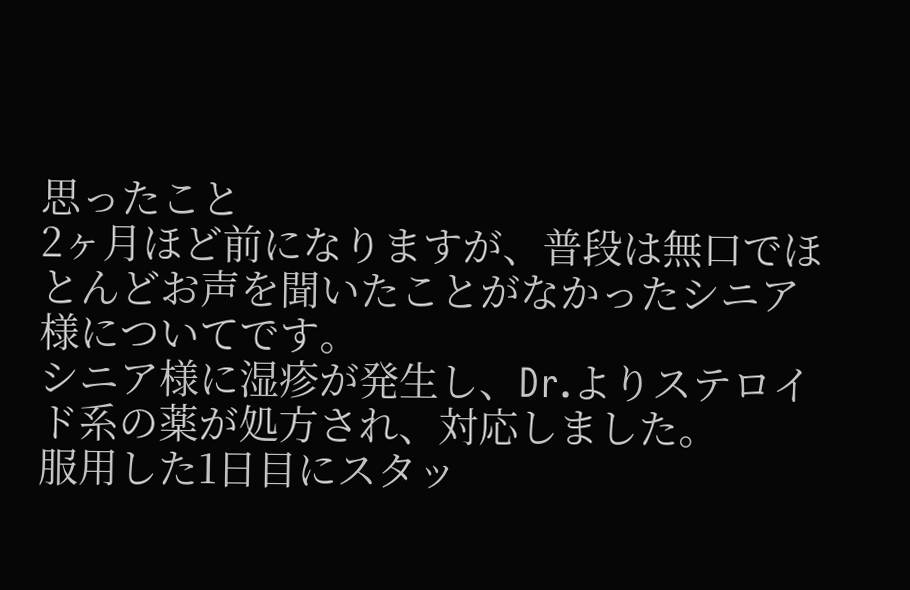思ったこと
2ヶ月ほど前になりますが、普段は無口でほとんどお声を聞いたことがなかったシニア様についてです。
シニア様に湿疹が発生し、Dr.よりステロイド系の薬が処方され、対応しました。
服用した1日目にスタッ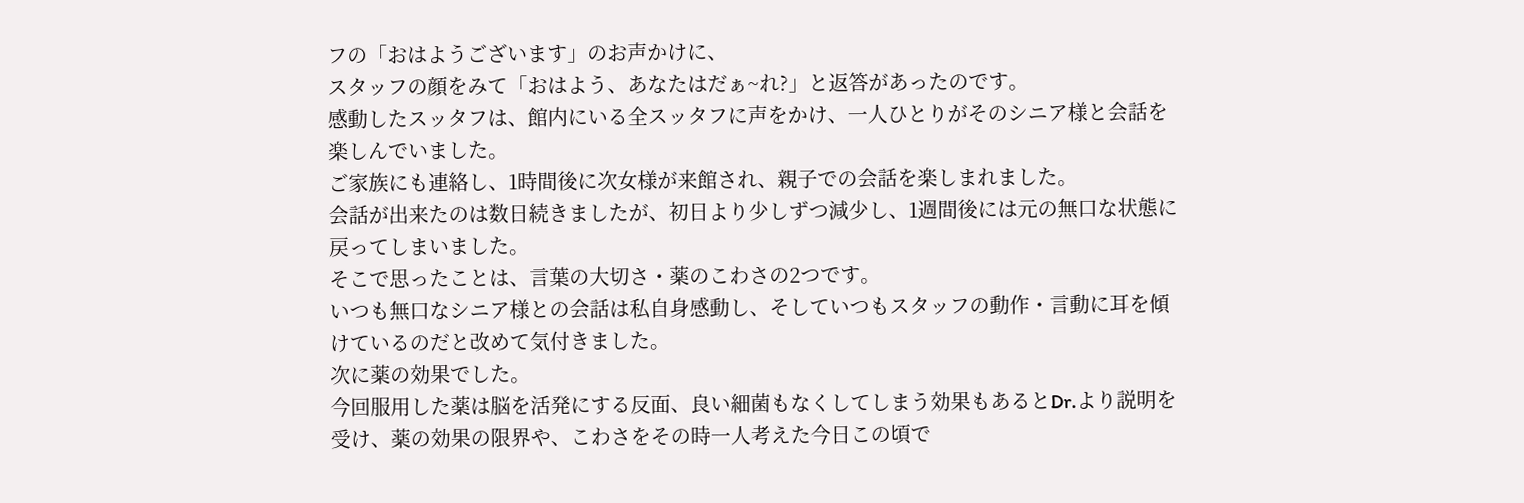フの「おはようございます」のお声かけに、
スタッフの顔をみて「おはよう、あなたはだぁ~れ?」と返答があったのです。
感動したスッタフは、館内にいる全スッタフに声をかけ、一人ひとりがそのシニア様と会話を楽しんでいました。
ご家族にも連絡し、1時間後に次女様が来館され、親子での会話を楽しまれました。
会話が出来たのは数日続きましたが、初日より少しずつ減少し、1週間後には元の無口な状態に戻ってしまいました。
そこで思ったことは、言葉の大切さ・薬のこわさの2つです。
いつも無口なシニア様との会話は私自身感動し、そしていつもスタッフの動作・言動に耳を傾けているのだと改めて気付きました。
次に薬の効果でした。
今回服用した薬は脳を活発にする反面、良い細菌もなくしてしまう効果もあるとDr.より説明を受け、薬の効果の限界や、こわさをその時一人考えた今日この頃で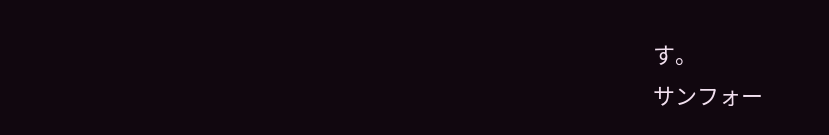す。
サンフォー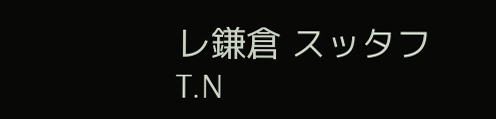レ鎌倉 スッタフ T.N